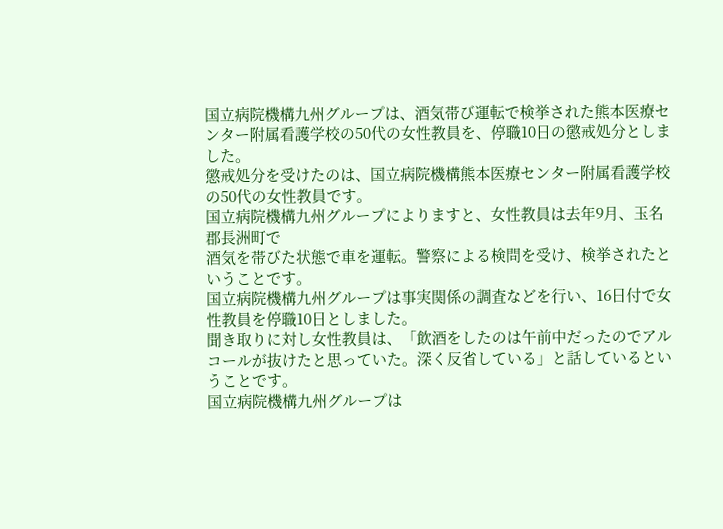国立病院機構九州グループは、酒気帯び運転で検挙された熊本医療センター附属看護学校の50代の女性教員を、停職10日の懲戒処分としました。
懲戒処分を受けたのは、国立病院機構熊本医療センター附属看護学校の50代の女性教員です。
国立病院機構九州グループによりますと、女性教員は去年9月、玉名郡長洲町で
酒気を帯びた状態で車を運転。警察による検問を受け、検挙されたということです。
国立病院機構九州グループは事実関係の調査などを行い、16日付で女性教員を停職10日としました。
聞き取りに対し女性教員は、「飲酒をしたのは午前中だったのでアルコールが抜けたと思っていた。深く反省している」と話しているということです。
国立病院機構九州グループは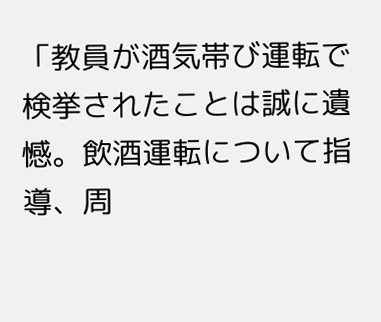「教員が酒気帯び運転で検挙されたことは誠に遺憾。飲酒運転について指導、周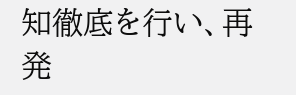知徹底を行い、再発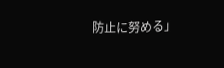防止に努める」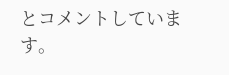とコメントしています。